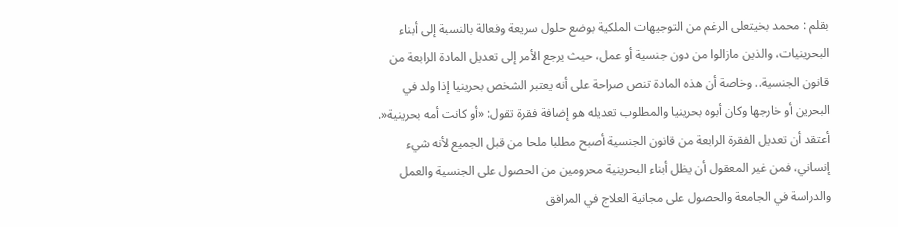بقلم : محمد بخيتعلى الرغم من التوجيهات الملكية بوضع حلول سريعة وفعالة بالنسبة إلى أبناء البحرينيات، والذين مازالوا من دون جنسية أو عمل، حيث يرجع الأمر إلى تعديل المادة الرابعة من قانون الجنسية.. وخاصة أن هذه المادة تنص صراحة على أنه يعتبر الشخص بحرينيا إذا ولد في البحرين أو خارجها وكان أبوه بحرينيا والمطلوب تعديله هو إضافة فقرة تقول: «أو كانت أمه بحرينية«. أعتقد أن تعديل الفقرة الرابعة من قانون الجنسية أصبح مطلبا ملحا من قبل الجميع لأنه شيء إنساني، فمن غير المعقول أن يظل أبناء البحرينية محرومين من الحصول على الجنسية والعمل والدراسة في الجامعة والحصول على مجانية العلاج في المرافق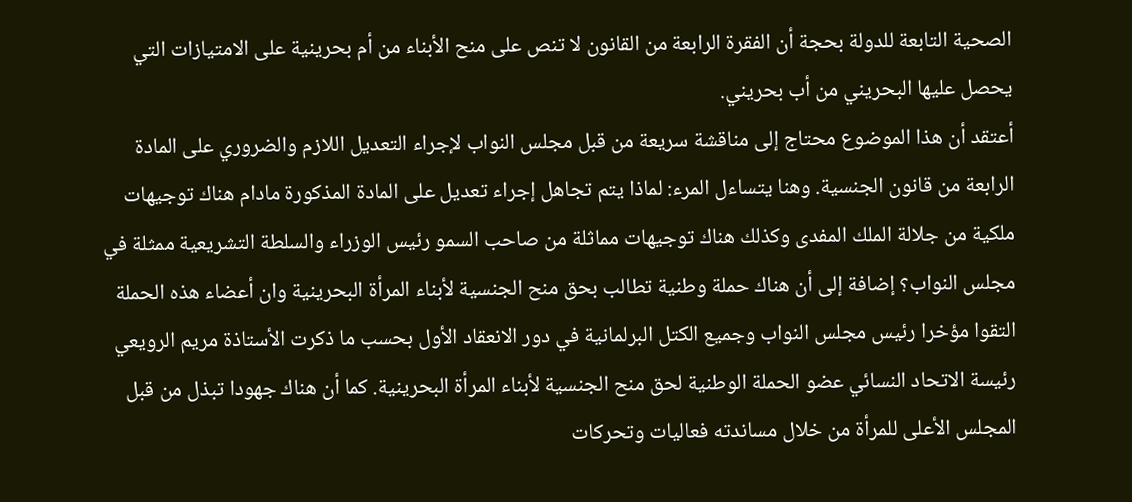الصحية التابعة للدولة بحجة أن الفقرة الرابعة من القانون لا تنص على منح الأبناء من أم بحرينية على الامتيازات التي يحصل عليها البحريني من أب بحريني.
أعتقد أن هذا الموضوع محتاج إلى مناقشة سريعة من قبل مجلس النواب لإجراء التعديل اللازم والضروري على المادة الرابعة من قانون الجنسية. وهنا يتساءل المرء: لماذا يتم تجاهل إجراء تعديل على المادة المذكورة مادام هناك توجيهات ملكية من جلالة الملك المفدى وكذلك هناك توجيهات مماثلة من صاحب السمو رئيس الوزراء والسلطة التشريعية ممثلة في مجلس النواب؟ إضافة إلى أن هناك حملة وطنية تطالب بحق منح الجنسية لأبناء المرأة البحرينية وان أعضاء هذه الحملة التقوا مؤخرا رئيس مجلس النواب وجميع الكتل البرلمانية في دور الانعقاد الأول بحسب ما ذكرت الأستاذة مريم الرويعي رئيسة الاتحاد النسائي عضو الحملة الوطنية لحق منح الجنسية لأبناء المرأة البحرينية. كما أن هناك جهودا تبذل من قبل المجلس الأعلى للمرأة من خلال مساندته فعاليات وتحركات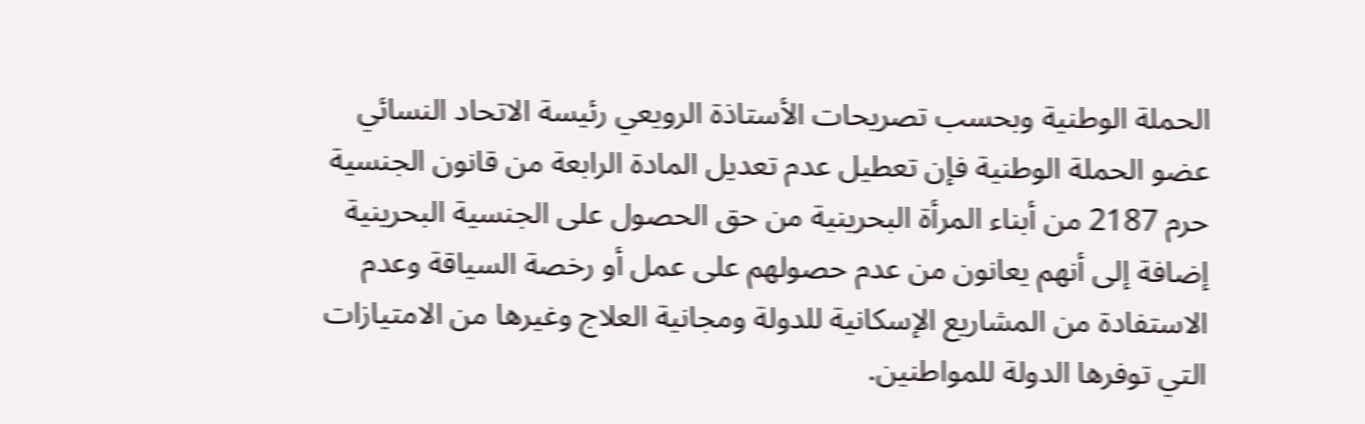الحملة الوطنية وبحسب تصريحات الأستاذة الرويعي رئيسة الاتحاد النسائي عضو الحملة الوطنية فإن تعطيل عدم تعديل المادة الرابعة من قانون الجنسية حرم 2187 من أبناء المرأة البحرينية من حق الحصول على الجنسية البحرينية إضافة إلى أنهم يعانون من عدم حصولهم على عمل أو رخصة السياقة وعدم الاستفادة من المشاريع الإسكانية للدولة ومجانية العلاج وغيرها من الامتيازات التي توفرها الدولة للمواطنين.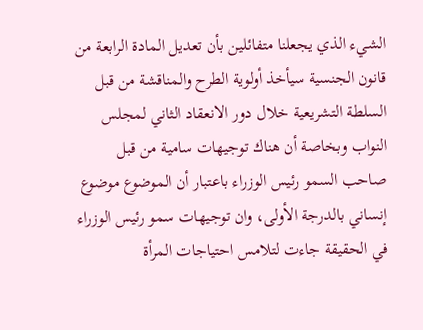الشيء الذي يجعلنا متفائلين بأن تعديل المادة الرابعة من قانون الجنسية سيأخذ أولوية الطرح والمناقشة من قبل السلطة التشريعية خلال دور الانعقاد الثاني لمجلس النواب وبخاصة أن هناك توجيهات سامية من قبل صاحب السمو رئيس الوزراء باعتبار أن الموضوع موضوع إنساني بالدرجة الأولى، وان توجيهات سمو رئيس الوزراء في الحقيقة جاءت لتلامس احتياجات المرأة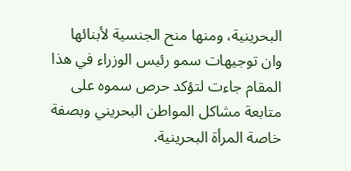البحرينية، ومنها منح الجنسية لأبنائها وان توجيهات سمو رئيس الوزراء في هذا المقام جاءت لتؤكد حرص سموه على متابعة مشاكل المواطن البحريني وبصفة خاصة المرأة البحرينية.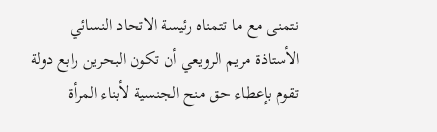نتمنى مع ما تتمناه رئيسة الاتحاد النسائي الأستاذة مريم الرويعي أن تكون البحرين رابع دولة تقوم بإعطاء حق منح الجنسية لأبناء المرأة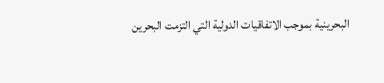البحرينية بموجب الاتفاقيات الدولية التي التزمت البحرين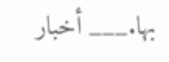بها.___ أخبار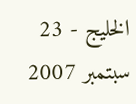الخليج - 23 سبتمبر 2007